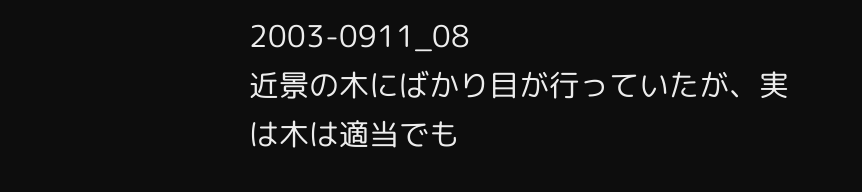2003-0911_08
近景の木にばかり目が行っていたが、実は木は適当でも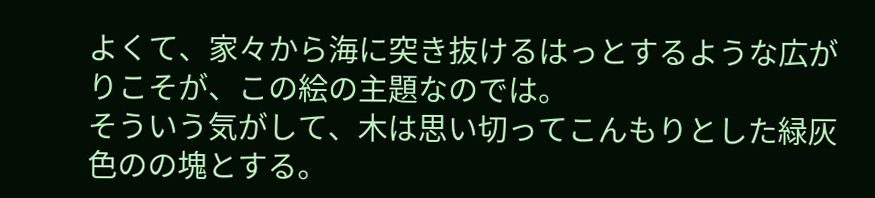よくて、家々から海に突き抜けるはっとするような広がりこそが、この絵の主題なのでは。
そういう気がして、木は思い切ってこんもりとした緑灰色のの塊とする。